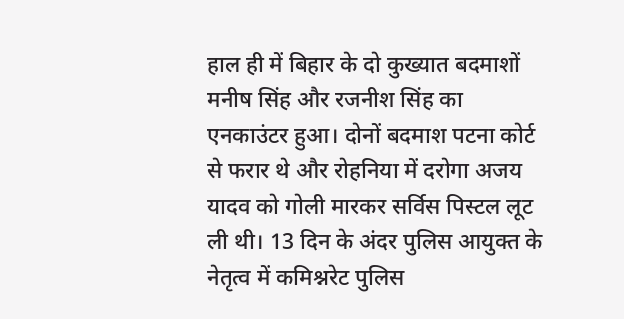हाल ही में बिहार के दो कुख्यात बदमाशों मनीष सिंह और रजनीश सिंह का एनकाउंटर हुआ। दोनों बदमाश पटना कोर्ट से फरार थे और रोहनिया में दरोगा अजय यादव को गोली मारकर सर्विस पिस्टल लूट ली थी। 13 दिन के अंदर पुलिस आयुक्त के नेतृत्व में कमिश्नरेट पुलिस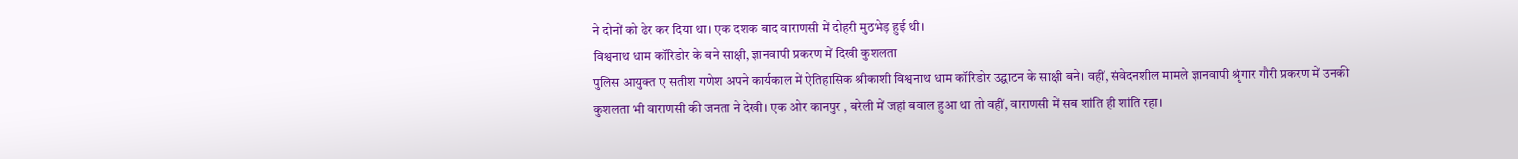ने दोनों को ढेर कर दिया था। एक दशक बाद वाराणसी में दोहरी मुठभेड़ हुई थी।
विश्वनाथ धाम कॉरिडोर के बने साक्षी, ज्ञानवापी प्रकरण में दिखी कुशलता
पुलिस आयुक्त ए सतीश गणेश अपने कार्यकाल में ऐतिहासिक श्रीकाशी विश्वनाथ धाम कॉरिडोर उद्घाटन के साक्षी बने। वहीं, संवेदनशील मामले ज्ञानवापी श्रृंगार गौरी प्रकरण में उनकी कुशलता भी वाराणसी की जनता ने देखी। एक ओर कानपुर , बरेली में जहां बवाल हुआ था तो वहीं, वाराणसी में सब शांति ही शांति रहा।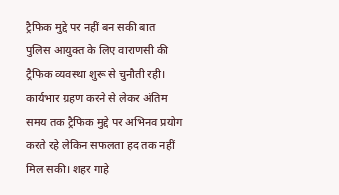ट्रैफिक मुद्दे पर नहीं बन सकी बात
पुलिस आयुक्त के लिए वाराणसी की ट्रैफिक व्यवस्था शुरू से चुनौती रही। कार्यभार ग्रहण करने से लेकर अंतिम समय तक ट्रैफिक मुद्दे पर अभिनव प्रयोग करते रहे लेकिन सफलता हद तक नहीं मिल सकी। शहर गाहे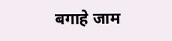बगाहे जाम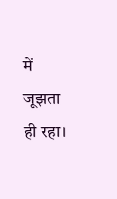में जूझता ही रहा।